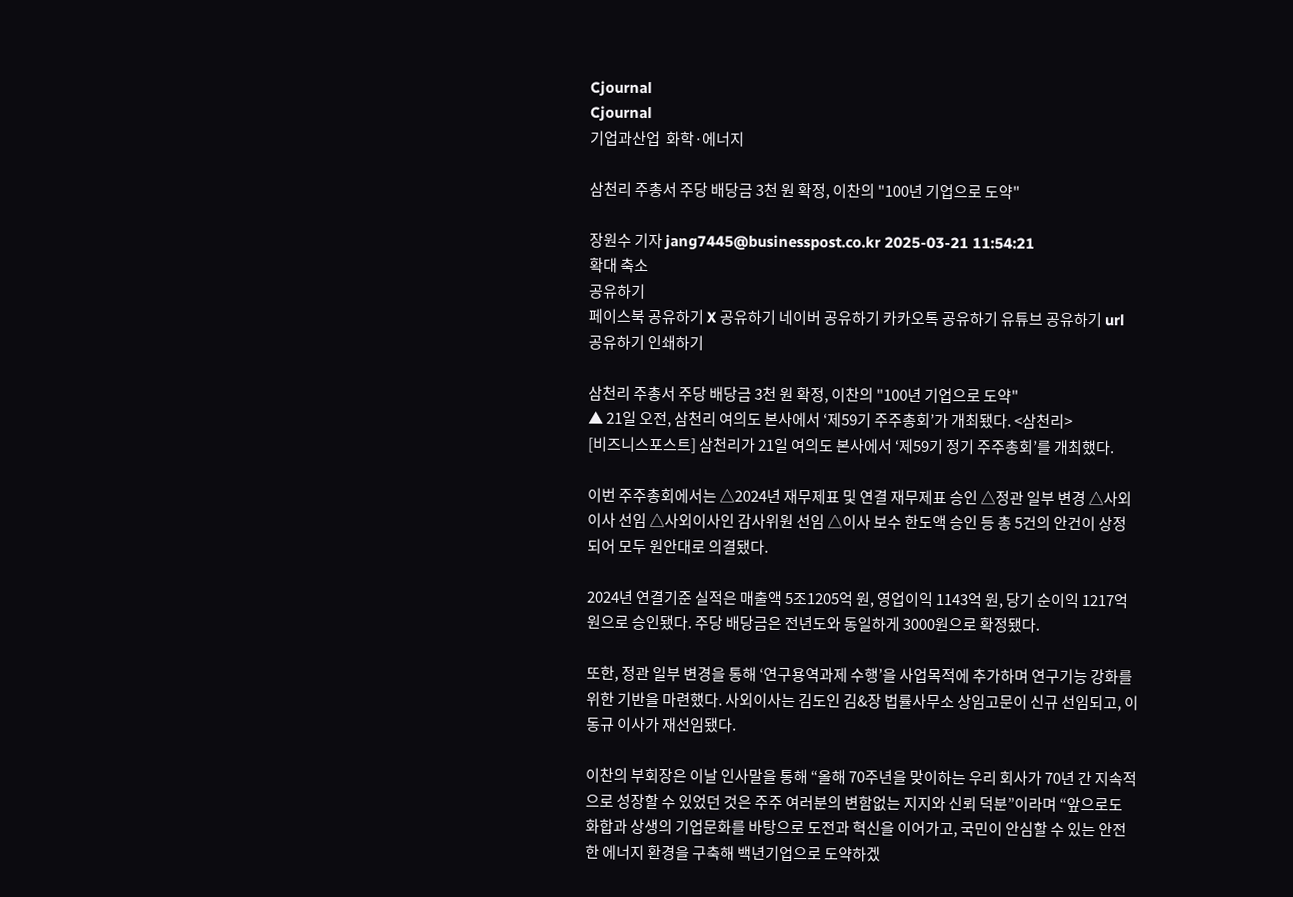Cjournal
Cjournal
기업과산업  화학·에너지

삼천리 주총서 주당 배당금 3천 원 확정, 이찬의 "100년 기업으로 도약"

장원수 기자 jang7445@businesspost.co.kr 2025-03-21 11:54:21
확대 축소
공유하기
페이스북 공유하기 X 공유하기 네이버 공유하기 카카오톡 공유하기 유튜브 공유하기 url 공유하기 인쇄하기

삼천리 주총서 주당 배당금 3천 원 확정, 이찬의 "100년 기업으로 도약"
▲ 21일 오전, 삼천리 여의도 본사에서 ‘제59기 주주총회’가 개최됐다. <삼천리>
[비즈니스포스트] 삼천리가 21일 여의도 본사에서 ‘제59기 정기 주주총회’를 개최했다.

이번 주주총회에서는 △2024년 재무제표 및 연결 재무제표 승인 △정관 일부 변경 △사외이사 선임 △사외이사인 감사위원 선임 △이사 보수 한도액 승인 등 총 5건의 안건이 상정되어 모두 원안대로 의결됐다.

2024년 연결기준 실적은 매출액 5조1205억 원, 영업이익 1143억 원, 당기 순이익 1217억 원으로 승인됐다. 주당 배당금은 전년도와 동일하게 3000원으로 확정됐다.

또한, 정관 일부 변경을 통해 ‘연구용역과제 수행’을 사업목적에 추가하며 연구기능 강화를 위한 기반을 마련했다. 사외이사는 김도인 김&장 법률사무소 상임고문이 신규 선임되고, 이동규 이사가 재선임됐다.

이찬의 부회장은 이날 인사말을 통해 “올해 70주년을 맞이하는 우리 회사가 70년 간 지속적으로 성장할 수 있었던 것은 주주 여러분의 변함없는 지지와 신뢰 덕분”이라며 “앞으로도 화합과 상생의 기업문화를 바탕으로 도전과 혁신을 이어가고, 국민이 안심할 수 있는 안전한 에너지 환경을 구축해 백년기업으로 도약하겠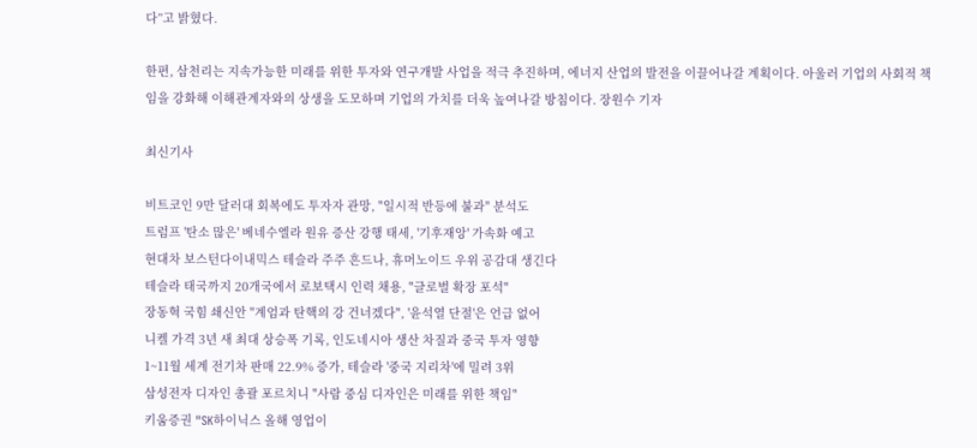다”고 밝혔다.

한편, 삼천리는 지속가능한 미래를 위한 투자와 연구개발 사업을 적극 추진하며, 에너지 산업의 발전을 이끌어나갈 계획이다. 아울러 기업의 사회적 책임을 강화해 이해관계자와의 상생을 도모하며 기업의 가치를 더욱 높여나갈 방침이다. 장원수 기자

최신기사

비트코인 9만 달러대 회복에도 투자자 관망, "일시적 반등에 불과" 분석도
트럼프 '탄소 많은' 베네수엘라 원유 증산 강행 태세, '기후재앙' 가속화 예고
현대차 보스턴다이내믹스 테슬라 주주 흔드나, 휴머노이드 우위 공감대 생긴다
테슬라 태국까지 20개국에서 로보택시 인력 채용, "글로벌 확장 포석"
장동혁 국힘 쇄신안 "계엄과 탄핵의 강 건너겠다", '윤석열 단절'은 언급 없어
니켈 가격 3년 새 최대 상승폭 기록, 인도네시아 생산 차질과 중국 투자 영향
1~11월 세계 전기차 판매 22.9% 증가, 테슬라 '중국 지리차'에 밀려 3위
삼성전자 디자인 총괄 포르치니 "사람 중심 디자인은 미래를 위한 책임"
키움증권 "SK하이닉스 올해 영업이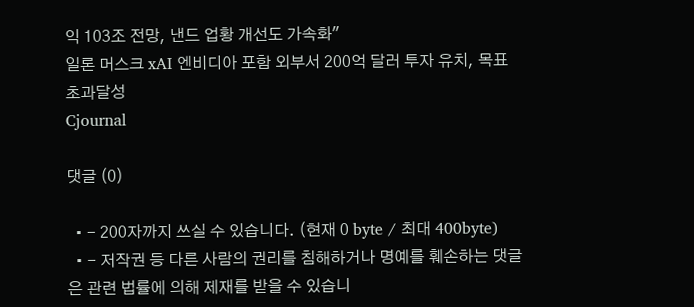익 103조 전망, 낸드 업황 개선도 가속화"
일론 머스크 xAI 엔비디아 포함 외부서 200억 달러 투자 유치, 목표 초과달성
Cjournal

댓글 (0)

  • - 200자까지 쓰실 수 있습니다. (현재 0 byte / 최대 400byte)
  • - 저작권 등 다른 사람의 권리를 침해하거나 명예를 훼손하는 댓글은 관련 법률에 의해 제재를 받을 수 있습니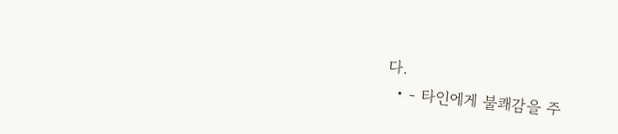다.
  • - 타인에게 불쾌감을 주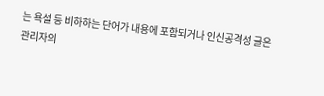는 욕설 등 비하하는 단어가 내용에 포함되거나 인신공격성 글은 관리자의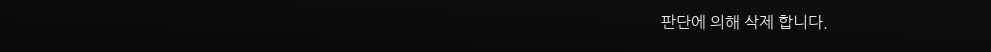판단에 의해 삭제 합니다.